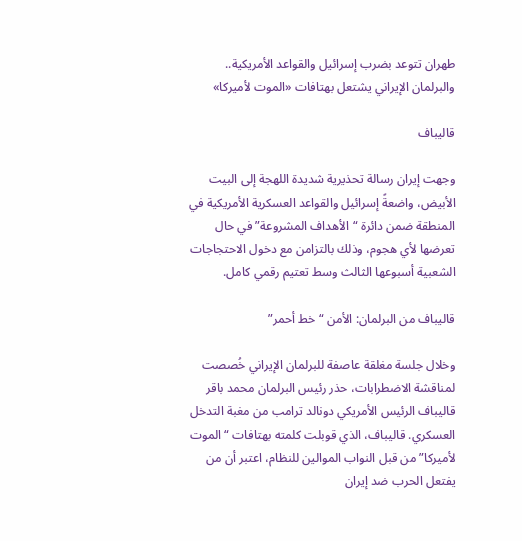طهران تتوعد بضرب إسرائيل والقواعد الأمريكية.. والبرلمان الإيراني يشتعل بهتافات «الموت لأميركا»

قاليباف

وجهت إيران رسالة تحذيرية شديدة اللهجة إلى البيت الأبيض، واضعةً إسرائيل والقواعد العسكرية الأمريكية في المنطقة ضمن دائرة “الأهداف المشروعة” في حال تعرضها لأي هجوم، وذلك بالتزامن مع دخول الاحتجاجات الشعبية أسبوعها الثالث وسط تعتيم رقمي كامل.

قاليباف من البرلمان: الأمن “خط أحمر”

وخلال جلسة مغلقة عاصفة للبرلمان الإيراني خُصصت لمناقشة الاضطرابات، حذر رئيس البرلمان محمد باقر قاليباف الرئيس الأمريكي دونالد ترامب من مغبة التدخل العسكري. قاليباف، الذي قوبلت كلمته بهتافات “الموت لأميركا” من قبل النواب الموالين للنظام، اعتبر أن من يفتعل الحرب ضد إيران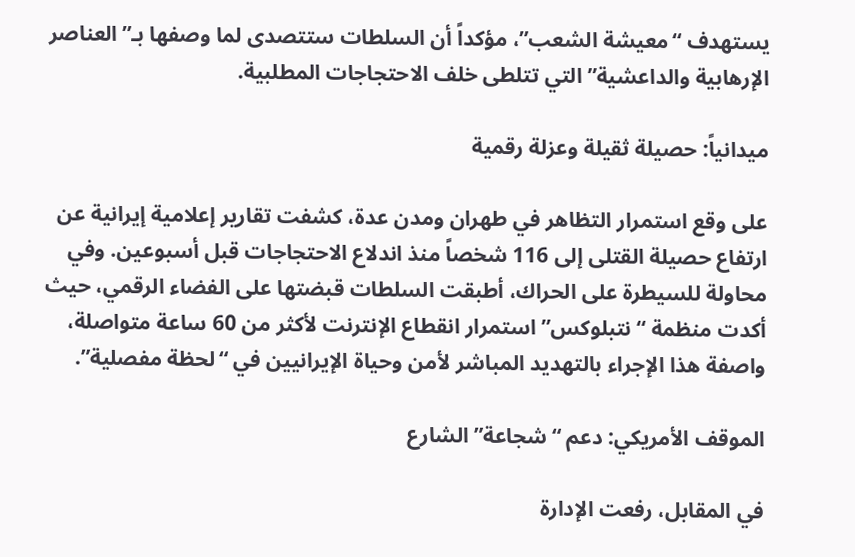يستهدف “معيشة الشعب”، مؤكداً أن السلطات ستتصدى لما وصفها بـ”العناصر الإرهابية والداعشية” التي تتلطى خلف الاحتجاجات المطلبية.

ميدانياً: حصيلة ثقيلة وعزلة رقمية

على وقع استمرار التظاهر في طهران ومدن عدة، كشفت تقارير إعلامية إيرانية عن ارتفاع حصيلة القتلى إلى 116 شخصاً منذ اندلاع الاحتجاجات قبل أسبوعين. وفي محاولة للسيطرة على الحراك، أطبقت السلطات قبضتها على الفضاء الرقمي، حيث أكدت منظمة “نتبلوكس” استمرار انقطاع الإنترنت لأكثر من 60 ساعة متواصلة، واصفة هذا الإجراء بالتهديد المباشر لأمن وحياة الإيرانيين في “لحظة مفصلية”.

الموقف الأمريكي: دعم “شجاعة” الشارع

في المقابل، رفعت الإدارة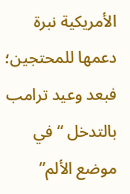الأمريكية نبرة دعمها للمحتجين؛ فبعد وعيد ترامب بالتدخل “في موضع الألم”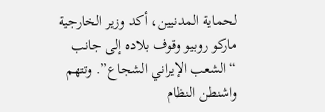لحماية المدنيين، أكد وزير الخارجية ماركو روبيو وقوف بلاده إلى جانب “الشعب الإيراني الشجاع”. وتتهم واشنطن النظام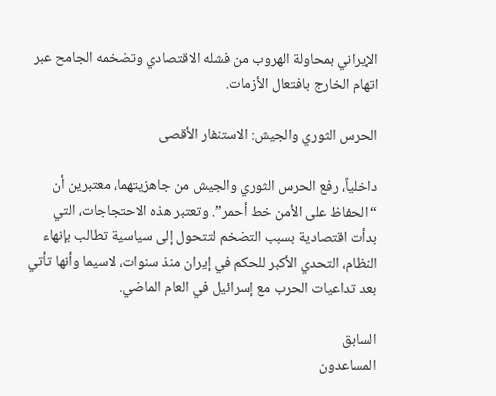الإيراني بمحاولة الهروب من فشله الاقتصادي وتضخمه الجامح عبر اتهام الخارج بافتعال الأزمات.

الحرس الثوري والجيش: الاستنفار الأقصى

داخلياً، رفع الحرس الثوري والجيش من جاهزيتهما، معتبرين أن “الحفاظ على الأمن خط أحمر”. وتعتبر هذه الاحتجاجات، التي بدأت اقتصادية بسبب التضخم لتتحول إلى سياسية تطالب بإنهاء النظام، التحدي الأكبر للحكم في إيران منذ سنوات، لاسيما وأنها تأتي بعد تداعيات الحرب مع إسرائيل في العام الماضي.

السابق
المساعدون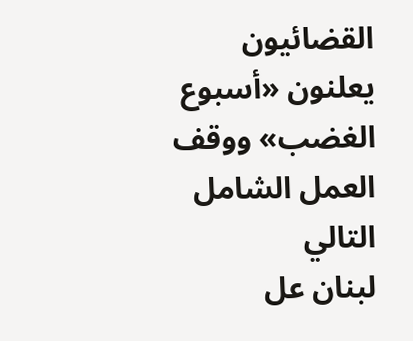القضائيون يعلنون «أسبوع الغضب» ووقف العمل الشامل
التالي
لبنان عل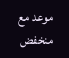موعد مع منخفض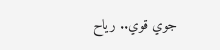جوي قوي.. رياح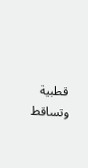قطبية وتساقط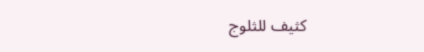كثيف للثلوج